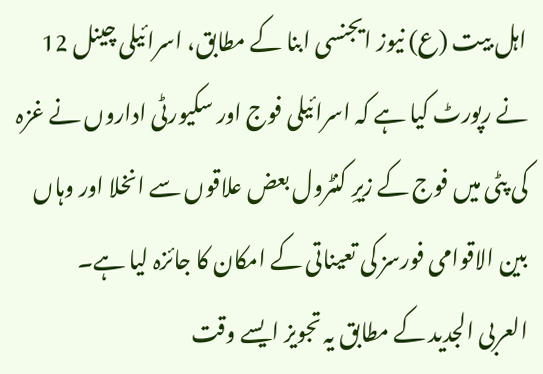اہل بیت (ع) نیوز ایجنسی ابنا کے مطابق، اسرائیلی چینل 12 نے رپورٹ کیا ہے کہ اسرائیلی فوج اور سکیورٹی اداروں نے غزہ کی پٹی میں فوج کے زیرِ کنٹرول بعض علاقوں سے انخلا اور وہاں بین الاقوامی فورسز کی تعیناتی کے امکان کا جائزہ لیا ہے۔
العربی الجدید کے مطابق یہ تجویز ایسے وقت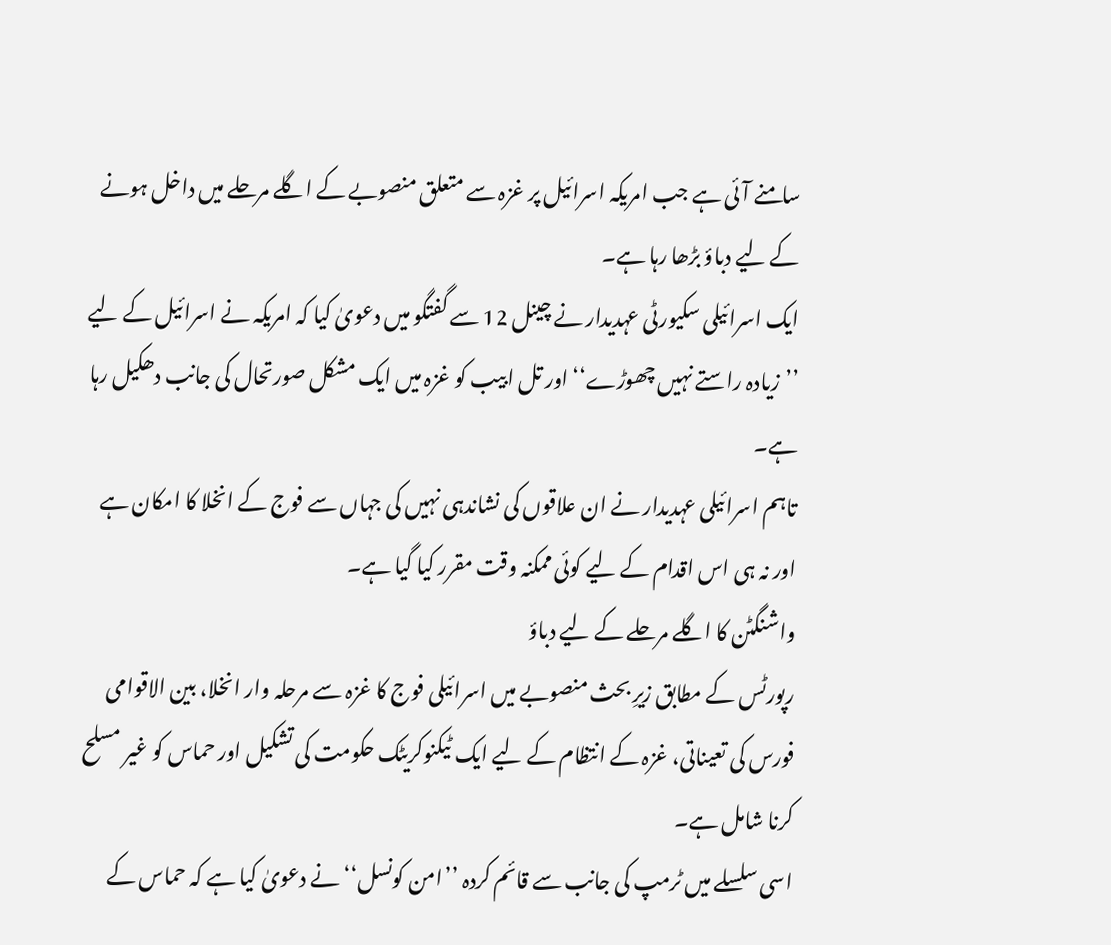سامنے آئی ہے جب امریکہ اسرائیل پر غزہ سے متعلق منصوبے کے اگلے مرحلے میں داخل ہونے کے لیے دباؤ بڑھا رہا ہے۔
ایک اسرائیلی سکیورٹی عہدیدار نے چینل 12 سے گفتگو میں دعویٰ کیا کہ امریکہ نے اسرائیل کے لیے ’’زیادہ راستے نہیں چھوڑے‘‘ اور تل ابیب کو غزہ میں ایک مشکل صورتحال کی جانب دھکیل رہا ہے۔
تاہم اسرائیلی عہدیدار نے ان علاقوں کی نشاندہی نہیں کی جہاں سے فوج کے انخلا کا امکان ہے اور نہ ہی اس اقدام کے لیے کوئی ممکنہ وقت مقرر کیا گیا ہے۔
واشنگٹن کا اگلے مرحلے کے لیے دباؤ
رپورٹس کے مطابق زیرِ بحث منصوبے میں اسرائیلی فوج کا غزہ سے مرحلہ وار انخلا، بین الاقوامی فورس کی تعیناتی، غزہ کے انتظام کے لیے ایک ٹیکنوکریٹک حکومت کی تشکیل اور حماس کو غیر مسلح کرنا شامل ہے۔
اسی سلسلے میں ٹرمپ کی جانب سے قائم کردہ ’’امن کونسل‘‘ نے دعویٰ کیا ہے کہ حماس کے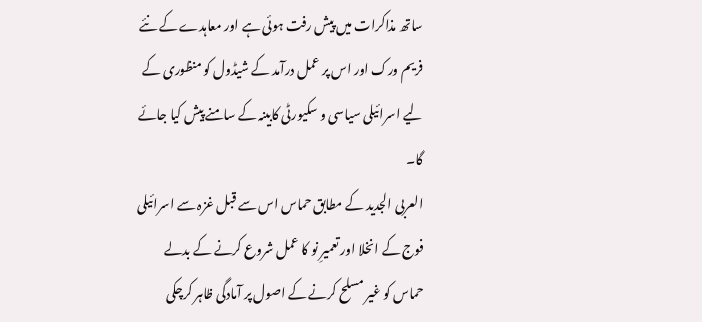ساتھ مذاکرات میں پیش رفت ہوئی ہے اور معاہدے کے نئے فریم ورک اور اس پر عمل درآمد کے شیڈول کو منظوری کے لیے اسرائیلی سیاسی و سکیورٹی کابینہ کے سامنے پیش کیا جائے گا۔
العربی الجدید کے مطابق حماس اس سے قبل غزہ سے اسرائیلی فوج کے انخلا اور تعمیرِ نو کا عمل شروع کرنے کے بدلے حماس کو غیر مسلح کرنے کے اصول پر آمادگی ظاہر کرچکی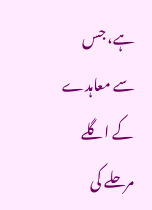ہے، جس سے معاہدے کے اگلے مرحلے کی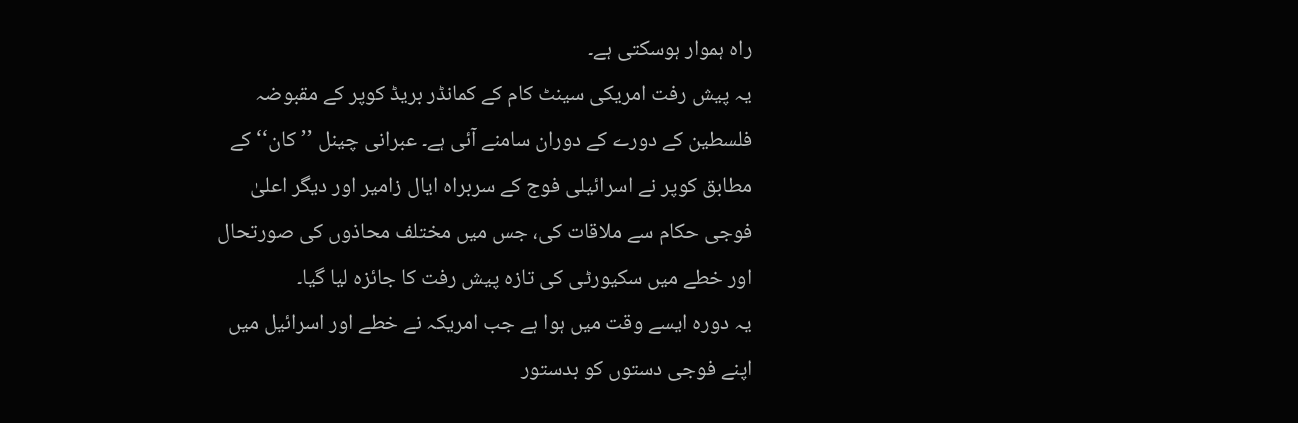راہ ہموار ہوسکتی ہے۔
یہ پیش رفت امریکی سینٹ کام کے کمانڈر بریڈ کوپر کے مقبوضہ فلسطین کے دورے کے دوران سامنے آئی ہے۔ عبرانی چینل ’’کان‘‘ کے مطابق کوپر نے اسرائیلی فوج کے سربراہ ایال زامیر اور دیگر اعلیٰ فوجی حکام سے ملاقات کی، جس میں مختلف محاذوں کی صورتحال اور خطے میں سکیورٹی کی تازہ پیش رفت کا جائزہ لیا گیا۔
یہ دورہ ایسے وقت میں ہوا ہے جب امریکہ نے خطے اور اسرائیل میں اپنے فوجی دستوں کو بدستور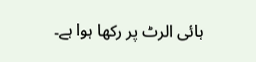ہائی الرٹ پر رکھا ہوا ہے۔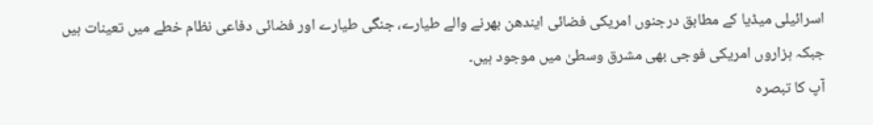اسرائیلی میڈیا کے مطابق درجنوں امریکی فضائی ایندھن بھرنے والے طیارے، جنگی طیارے اور فضائی دفاعی نظام خطے میں تعینات ہیں جبکہ ہزاروں امریکی فوجی بھی مشرق وسطیٰ میں موجود ہیں۔
آپ کا تبصرہ